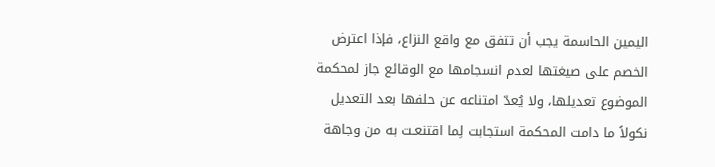اليمين الحاسمة يجب أن تتفق مع واقع النزاع، فإذا اعترض الخصم على صيغتها لعدم انسجامها مع الوقائع جاز لمحكمة الموضوع تعديلها، ولا يُعدّ امتناعه عن حلفها بعد التعديل نكولاً ما دامت المحكمة استجابت لِما اقتنعـت به من وجاهة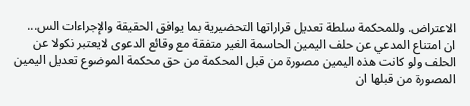الاعتراض. وللمحكمة سلطة تعديل قراراتها التحضيرية بما يوافق الحقيقة والإجراءات الس...
ان امتناع المدعي عن حلف اليمين الحاسمة الغير متفقة مع وقائع الدعوى لايعتبر نكولا عن الحلف ولو كانت هذه اليمين مصورة من قبل المحكمة من حق محكمة الموضوع تعديل اليمين المصورة من قبلها ان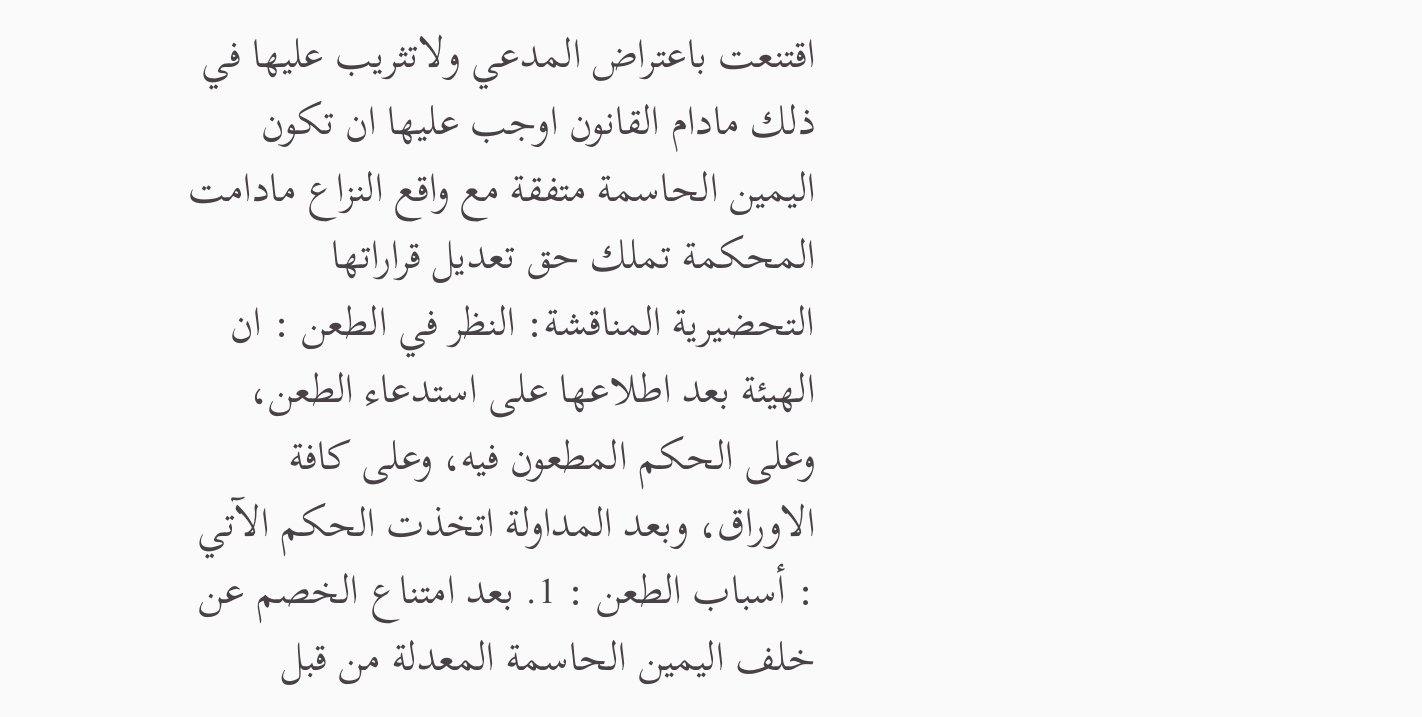اقتنعت باعتراض المدعي ولاتثريب عليها في ذلك مادام القانون اوجب عليها ان تكون اليمين الحاسمة متفقة مع واقع النزاع مادامت المحكمة تملك حق تعديل قراراتها التحضيرية المناقشة: النظر في الطعن : ان الهيئة بعد اطلاعها على استدعاء الطعن، وعلى الحكم المطعون فيه، وعلى كافة الاوراق، وبعد المداولة اتخذت الحكم الآتي : أسباب الطعن : 1. بعد امتناع الخصم عن خلف اليمين الحاسمة المعدلة من قبل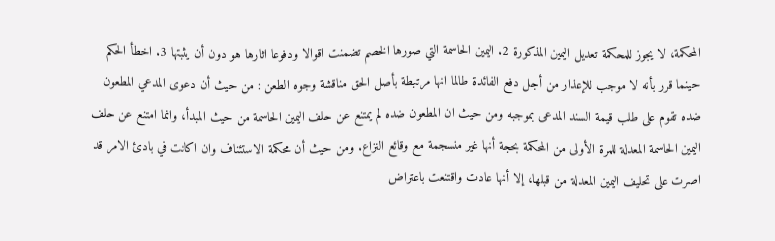المحكمة، لا يجوز للمحكمة تعديل اليمين المذكورة 2. اليمين الحاسمة التي صورها الخصم تضمنت اقوالا ودفوعا اثارها هو دون أن يثبتها 3. اخطأ الحكم حينما قرر بأنه لا موجب للإعذار من أجل دفع الفائدة طالما انها مرتبطة بأصل الحق مناقشة وجوه الطعن : من حيث أن دعوى المدعي المطعون ضده تقوم على طلب قيمة السند المدعى بموجبه ومن حيث ان المطعون ضده لم يمتنع عن حلف اليمين الحاسمة من حيث المبدأ، وانما امتنع عن حلف اليمين الحاسمة المعدلة للمرة الأولى من المحكمة بحجة أنها غير منسجمة مع وقائع النزاع. ومن حيث أن محكمة الاستئناف وان اكانت في بادئ الامر قد اصرت على تحليف اليمين المعدلة من قبلها، إلا أنها عادت واقتنعت باعتراض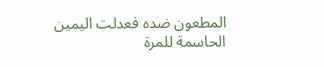المطعون ضده فعدلت اليمين الحاسمة للمرة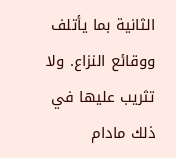الثانية بما يأتلف ووقائع النزاع. ولا تثريب عليها في ذلك مادام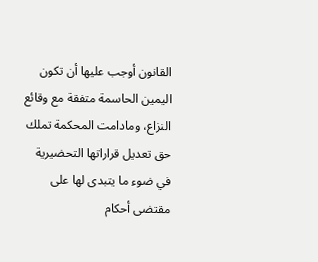القانون أوجب عليها أن تكون اليمين الحاسمة متفقة مع وقائع النزاع، ومادامت المحكمة تملك حق تعديل قراراتها التحضيرية في ضوء ما يتبدى لها على مقتضى أحكام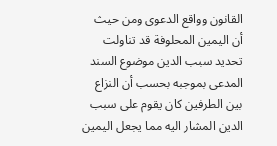القانون وواقع الدعوى ومن حيث أن اليمين المحلوفة قد تناولت تحديد سبب الدين موضوع السند المدعى بموجبه بحسب أن النزاع بين الطرفين كان يقوم على سبب الدين المشار اليه مما يجعل اليمين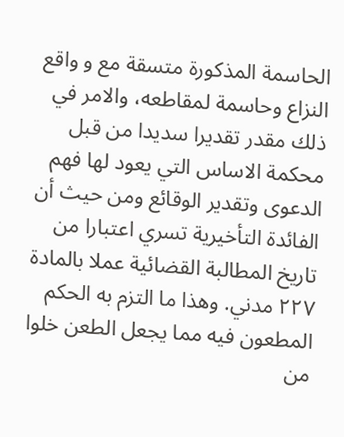الحاسمة المذكورة متسقة مع و واقع النزاع وحاسمة لمقاطعه، والامر في ذلك مقدر تقديرا سديدا من قبل محكمة الاساس التي يعود لها فهم الدعوى وتقدير الوقائع ومن حيث أن الفائدة التأخيرية تسري اعتبارا من تاريخ المطالبة القضائية عملا بالمادة ۲۲۷ مدني. وهذا ما التزم به الحكم المطعون فيه مما يجعل الطعن خلوا من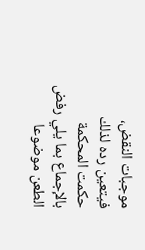موجبات النقض، فيتعين رده لذلك حكمت المحكمة بالإجماع بما يلي رفض الطعن موضوعا